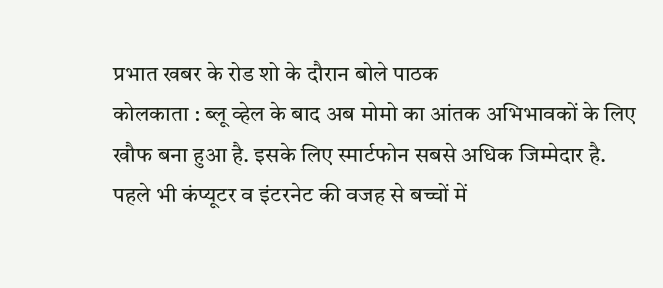प्रभात खबर के रोड शो के दौरान बोले पाठक
कोलकाता : ब्लू व्हेल के बाद अब मोमो का आंतक अभिभावकों के लिए खौफ बना हुआ है. इसके लिए स्मार्टफोन सबसे अधिक जिम्मेदार है.
पहले भी कंप्यूटर व इंटरनेट की वजह से बच्चों में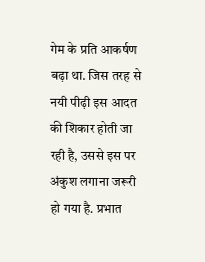गेम के प्रति आकर्षण बढ़ा था. जिस तरह से नयी पीढ़ी इस आदत की शिकार होती जा रही है, उससे इस पर अंकुश लगाना जरूरी हो गया है. प्रभात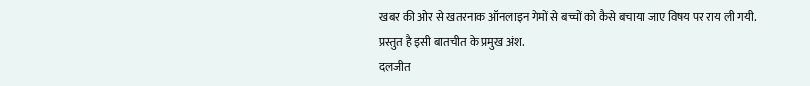खबर की ओर से खतरनाक ऑनलाइन गेमों से बच्चों को कैसे बचाया जाए विषय पर राय ली गयी. प्रस्तुत है इसी बातचीत के प्रमुख अंश.
दलजीत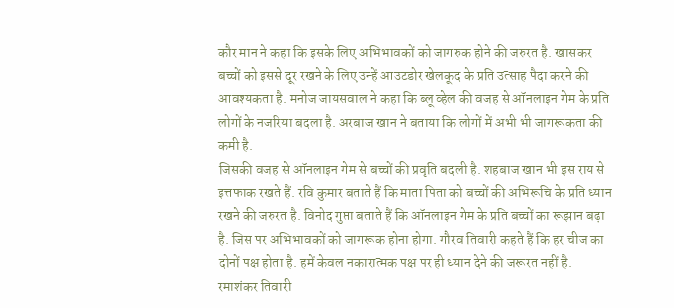कौर मान ने कहा कि इसके लिए अभिभावकों को जागरुक होने की जरुरत है. खासकर बच्चों को इससे दूर रखने के लिए उन्हें आउटडोर खेलकूद के प्रति उत्साह पैदा करने की आवश्यकता है. मनोज जायसवाल ने कहा कि ब्लू व्हेल की वजह से ऑनलाइन गेम के प्रति लोगों के नजरिया बदला है. अरबाज खान ने बताया कि लोगों में अभी भी जागरूकता की कमी है.
जिसकी वजह से ऑनलाइन गेम से बच्चों की प्रवृति बदली है. शहबाज खान भी इस राय से इत्तफाक रखते हैं. रवि कुमार बताते हैं कि माता पिता को बच्चों की अभिरूचि के प्रति ध्यान रखने की जरुरत है. विनोद गुप्ता बताते हैं कि ऑनलाइन गेम के प्रति बच्चों का रूझान बढ़ा है. जिस पर अभिभावकों को जागरूक होना होगा. गौरव तिवारी कहते हैं कि हर चीज का दोनों पक्ष होता है. हमें केवल नकारात्मक पक्ष पर ही ध्यान देने की जरूरत नहीं है.
रमाशंकर तिवारी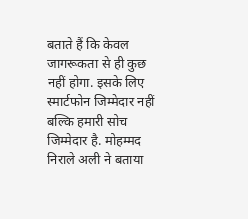बताते हैं कि केवल जागरूकता से ही कुछ नहीं होगा. इसके लिए स्मार्टफोन जिम्मेदार नहीं बल्कि हमारी सोच जिम्मेदार है. मोहम्मद निराले अली ने बताया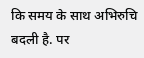कि समय के साथ अभिरुचि बदली है. पर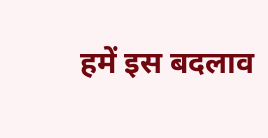हमें इस बदलाव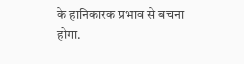के हानिकारक प्रभाव से बचना होगा.